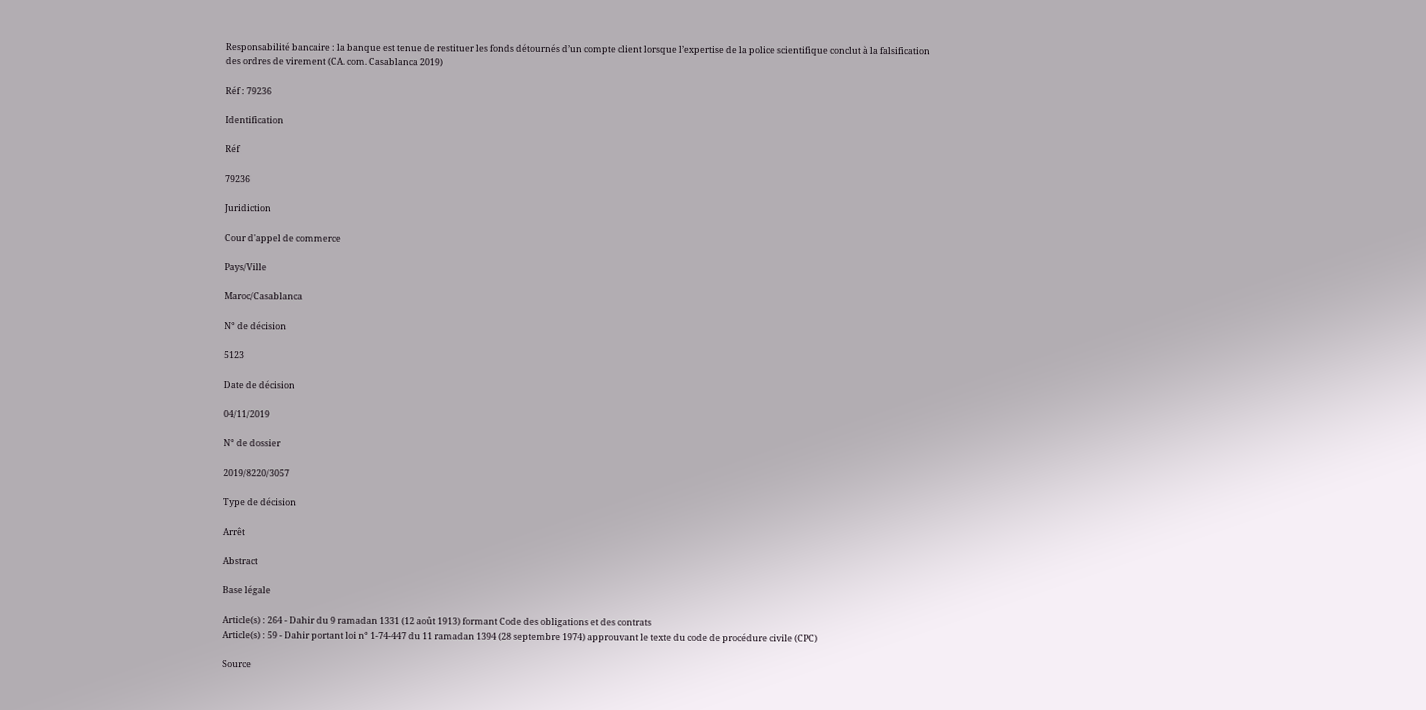Responsabilité bancaire : la banque est tenue de restituer les fonds détournés d’un compte client lorsque l’expertise de la police scientifique conclut à la falsification des ordres de virement (CA. com. Casablanca 2019)

Réf : 79236

Identification

Réf

79236

Juridiction

Cour d'appel de commerce

Pays/Ville

Maroc/Casablanca

N° de décision

5123

Date de décision

04/11/2019

N° de dossier

2019/8220/3057

Type de décision

Arrêt

Abstract

Base légale

Article(s) : 264 - Dahir du 9 ramadan 1331 (12 août 1913) formant Code des obligations et des contrats
Article(s) : 59 - Dahir portant loi n° 1-74-447 du 11 ramadan 1394 (28 septembre 1974) approuvant le texte du code de procédure civile (CPC)

Source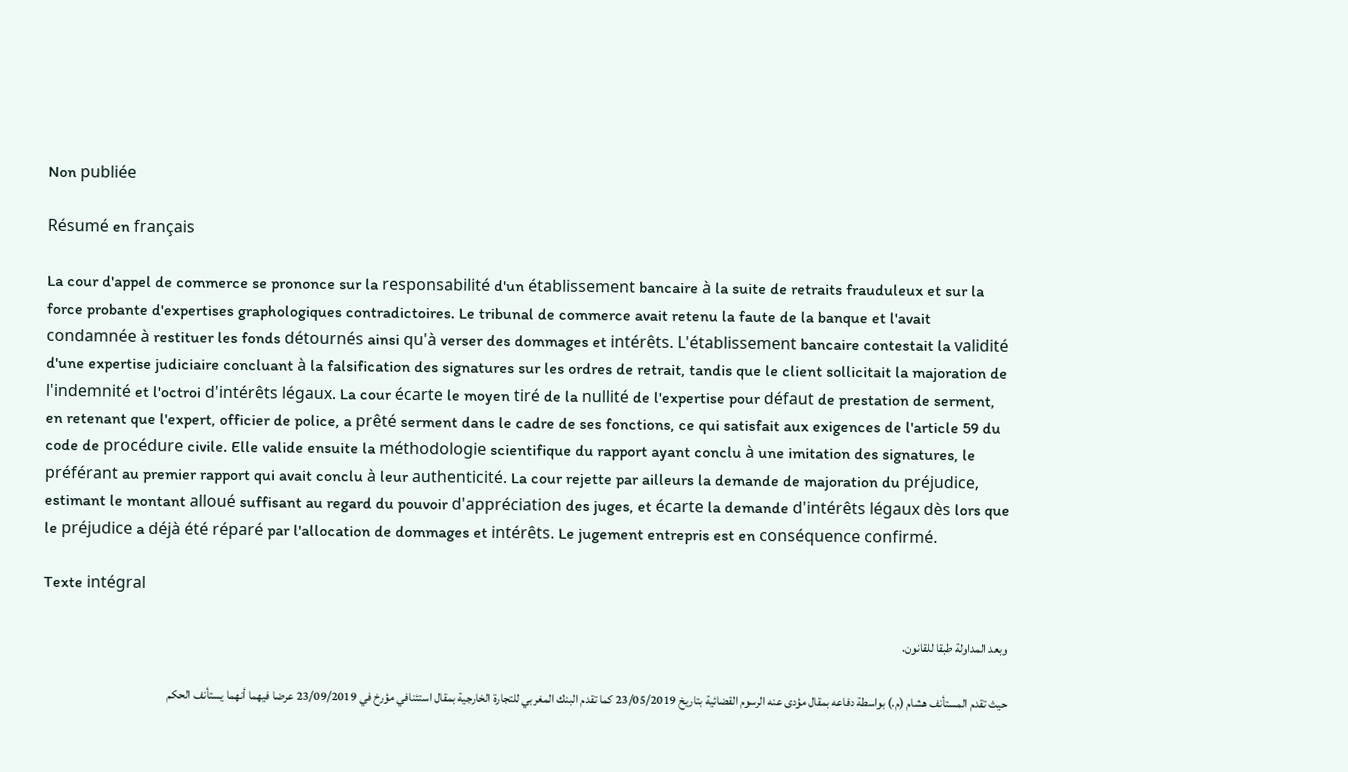Non publiée

Résumé en français

La cour d'appel de commerce se prononce sur la responsabilité d'un établissement bancaire à la suite de retraits frauduleux et sur la force probante d'expertises graphologiques contradictoires. Le tribunal de commerce avait retenu la faute de la banque et l'avait condamnée à restituer les fonds détournés ainsi qu'à verser des dommages et intérêts. L'établissement bancaire contestait la validité d'une expertise judiciaire concluant à la falsification des signatures sur les ordres de retrait, tandis que le client sollicitait la majoration de l'indemnité et l'octroi d'intérêts légaux. La cour écarte le moyen tiré de la nullité de l'expertise pour défaut de prestation de serment, en retenant que l'expert, officier de police, a prêté serment dans le cadre de ses fonctions, ce qui satisfait aux exigences de l'article 59 du code de procédure civile. Elle valide ensuite la méthodologie scientifique du rapport ayant conclu à une imitation des signatures, le préférant au premier rapport qui avait conclu à leur authenticité. La cour rejette par ailleurs la demande de majoration du préjudice, estimant le montant alloué suffisant au regard du pouvoir d'appréciation des juges, et écarte la demande d'intérêts légaux dès lors que le préjudice a déjà été réparé par l'allocation de dommages et intérêts. Le jugement entrepris est en conséquence confirmé.

Texte intégral

وبعد المداولة طبقا للقانون.

حيث تقدم المستأنف هشام (م.) بواسطة دفاعه بمقال مؤدى عنه الرسوم القضائية بتاريخ 23/05/2019 كما تقدم البنك المغربي للتجارة الخارجية بمقال استئنافي مؤرخ في 23/09/2019 عرضا فيهما أنهما يستأنف الحكم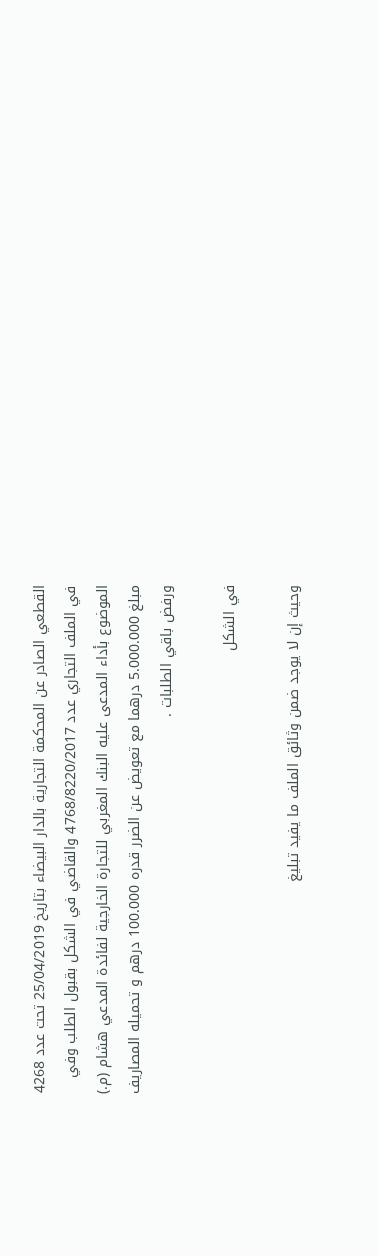القطعي الصادر عن المحكمة التجارية بالدار البيضاء بتاريخ 25/04/2019 تحت عدد 4268 في الملف التجاري عدد 4768/8220/2017 والقاضي في الشكل بقبول الطلب وفي الموضوع بأداء المدعى عليه البنك المغربي للتجارة الخارجية لفائدة المدعي هشام (م.) مبلغ 5.000.000 درهما مع تعويض عن الضرر قدره 100.000 درهم و تحميله المصاريف ورفض باقي الطلبات .

في الشكل

وحيث إن لا يوجد ضمن وثائق الملف ما يفيد تبليغ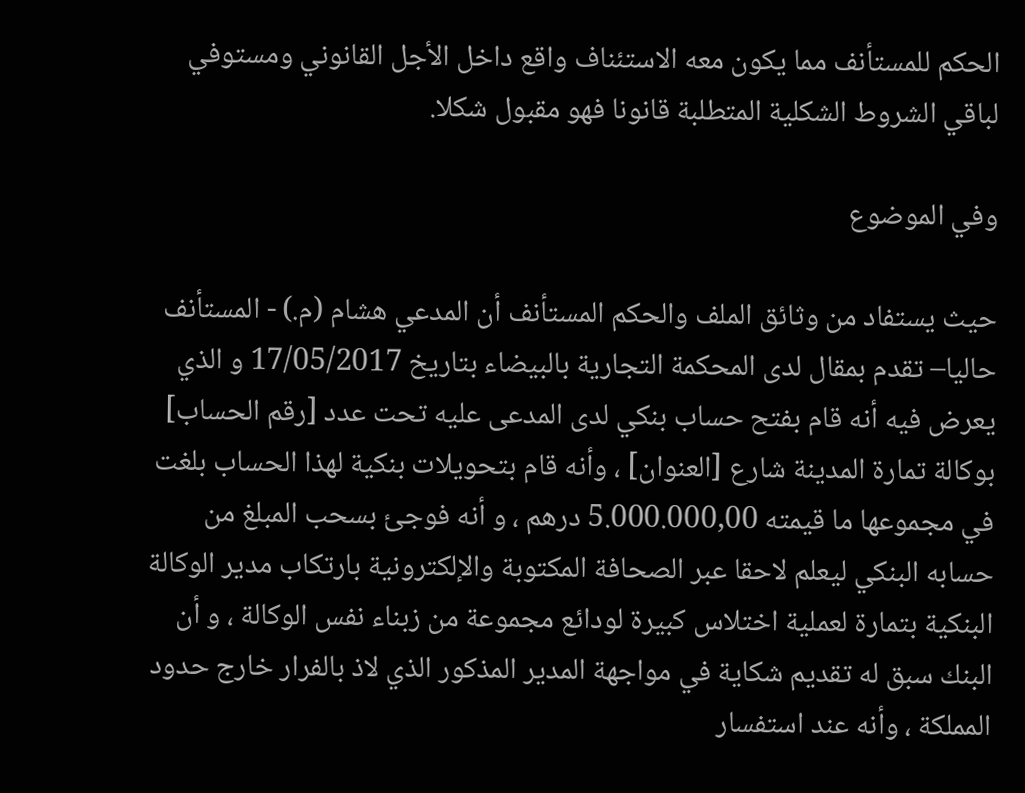الحكم للمستأنف مما يكون معه الاستئناف واقع داخل الأجل القانوني ومستوفي لباقي الشروط الشكلية المتطلبة قانونا فهو مقبول شكلا.

وفي الموضوع

حيث يستفاد من وثائق الملف والحكم المستأنف أن المدعي هشام (م.) - المستأنف حاليا– تقدم بمقال لدى المحكمة التجارية بالبيضاء بتاريخ 17/05/2017 و الذي يعرض فيه أنه قام بفتح حساب بنكي لدى المدعى عليه تحت عدد [رقم الحساب] بوكالة تمارة المدينة شارع [العنوان] ، وأنه قام بتحويلات بنكية لهذا الحساب بلغت في مجموعها ما قيمته 5.000.000,00 درهم ، و أنه فوجئ بسحب المبلغ من حسابه البنكي ليعلم لاحقا عبر الصحافة المكتوبة والإلكترونية بارتكاب مدير الوكالة البنكية بتمارة لعملية اختلاس كبيرة لودائع مجموعة من زبناء نفس الوكالة ، و أن البنك سبق له تقديم شكاية في مواجهة المدير المذكور الذي لاذ بالفرار خارج حدود المملكة ، وأنه عند استفسار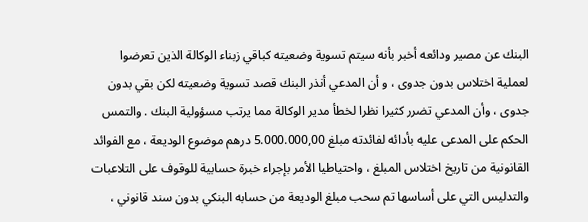البنك عن مصير ودائعه أخبر بأنه سيتم تسوية وضعيته كباقي زبناء الوكالة الذين تعرضوا لعملية اختلاس بدون جدوى ، و أن المدعي أنذر البنك قصد تسوية وضعيته لكن بقي بدون جدوى ، وأن المدعي تضرر كثيرا نظرا لخطأ مدير الوكالة مما يرتب مسؤولية البنك . والتمس الحكم على المدعى عليه بأدائه لفائدته مبلغ 5.000.000,00 درهم موضوع الوديعة ، مع الفوائد القانونية من تاريخ اختلاس المبلغ ، واحتياطيا الأمر بإجراء خبرة حسابية للوقوف على التلاعبات والتدليس التي على أساسها تم سحب مبلغ الوديعة من حسابه البنكي بدون سند قانوني ،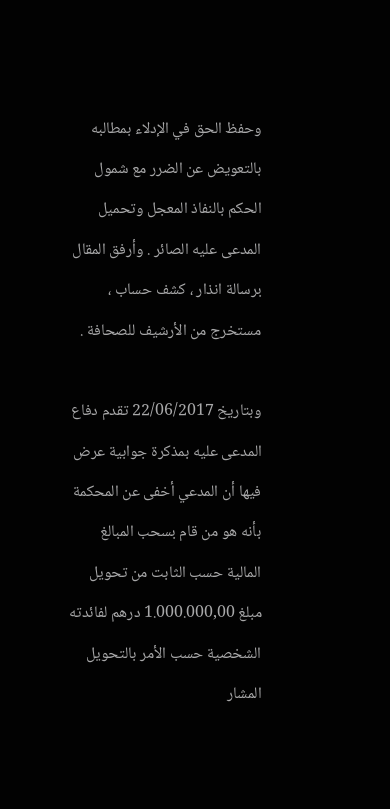وحفظ الحق في الإدلاء بمطالبه بالتعويض عن الضرر مع شمول الحكم بالنفاذ المعجل وتحميل المدعى عليه الصائر . وأرفق المقال برسالة انذار ، كشف حساب ، مستخرج من الأرشيف للصحافة .

وبتاريخ 22/06/2017 تقدم دفاع المدعى عليه بمذكرة جوابية عرض فيها أن المدعي أخفى عن المحكمة بأنه هو من قام بسحب المبالغ المالية حسب الثابت من تحويل مبلغ 1.000.000,00 درهم لفائدته الشخصية حسب الأمر بالتحويل المشار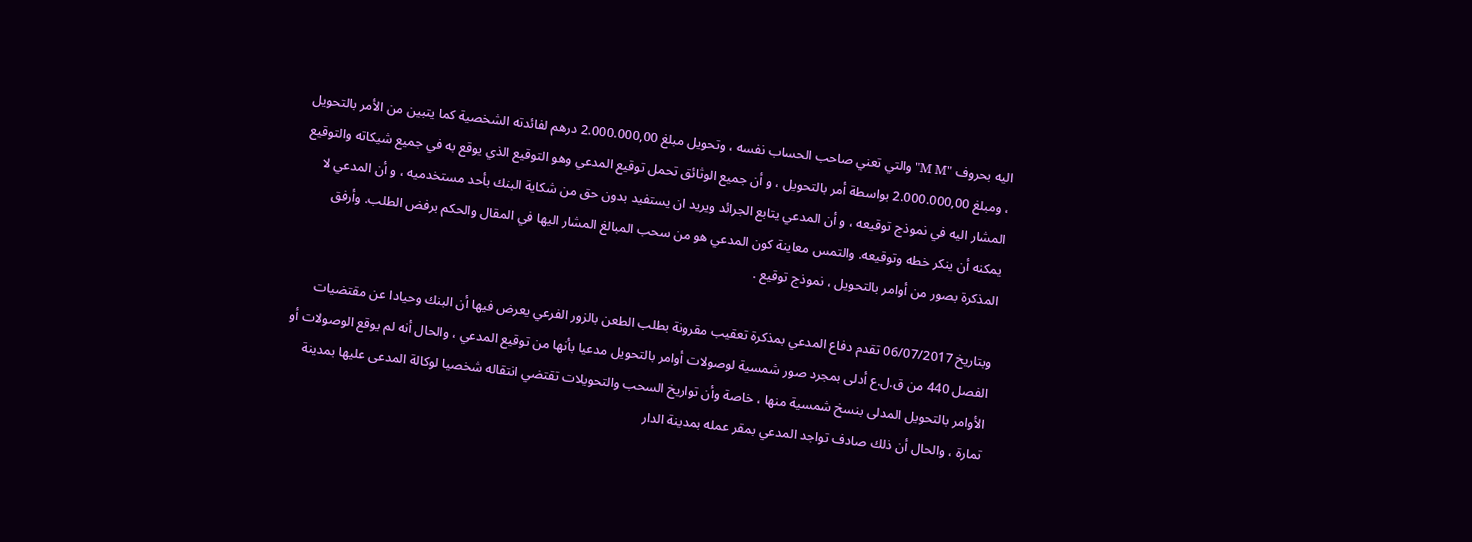اليه بحروف "M M" والتي تعني صاحب الحساب نفسه ، وتحويل مبلغ 2.000.000,00 درهم لفائدته الشخصية كما يتبين من الأمر بالتحويل ، ومبلغ 2.000.000,00 بواسطة أمر بالتحويل ، و أن جميع الوثائق تحمل توقيع المدعي وهو التوقيع الذي يوقع به في جميع شيكاته والتوقيع المشار اليه في نموذج توقيعه ، و أن المدعي يتابع الجرائد ويريد ان يستفيد بدون حق من شكاية البنك بأحد مستخدميه ، و أن المدعي لا يمكنه أن ينكر خطه وتوقيعه. والتمس معاينة كون المدعي هو من سحب المبالغ المشار اليها في المقال والحكم برفض الطلب. وأرفق المذكرة بصور من أوامر بالتحويل ، نموذج توقيع .

وبتاريخ 06/07/2017 تقدم دفاع المدعي بمذكرة تعقيب مقرونة بطلب الطعن بالزور الفرعي يعرض فيها أن البنك وحيادا عن مقتضيات الفصل 440 من ق.ل.ع أدلى بمجرد صور شمسية لوصولات أوامر بالتحويل مدعيا بأنها من توقيع المدعي ، والحال أنه لم يوقع الوصولات أو الأوامر بالتحويل المدلى بنسخ شمسية منها ، خاصة وأن تواريخ السحب والتحويلات تقتضي انتقاله شخصيا لوكالة المدعى عليها بمدينة تمارة ، والحال أن ذلك صادف تواجد المدعي بمقر عمله بمدينة الدار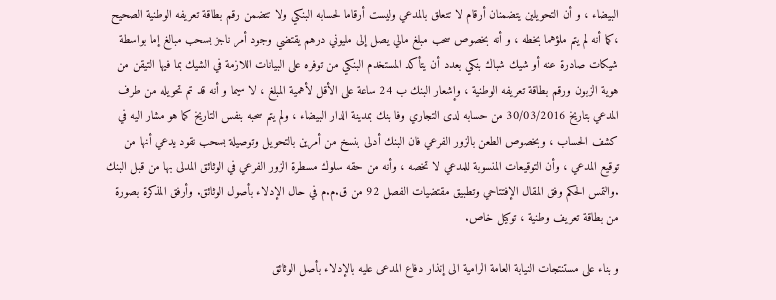البيضاء ، و أن التحويلين يتضمنان أرقام لا تتعلق بالمدعي وليست أرقاما لحسابه البنكي ولا تتضمن رقم بطاقة تعريفه الوطنية الصحيح ،كما أنه لم يتم ملؤهما بخطه ، و أنه بخصوص سحب مبلغ مالي يصل إلى مليوني درهم يقتضي وجود أمر ناجز بسحب مبالغ إما بواسطة شيكات صادرة عنه أو شيك شباك بنكي بعدد أن يتأكد المستخدم البنكي من توفره على البيانات اللازمة في الشيك بما فيها التيقن من هوية الزبون ورقم بطاقة تعريفه الوطنية ، وإشعار البنك ب 24 ساعة على الأقل لأهمية المبلغ ، لا سيما و أنه قد تم تحويله من طرف المدعي بتاريخ 30/03/2016 من حسابه لدى التجاري وفا بنك بمدينة الدار البيضاء ، ولم يتم سحبه بنفس التاريخ كما هو مشار اليه في كشف الحساب ، وبخصوص الطعن بالزور الفرعي فان البنك أدلى بنسخ من أمرين بالتحويل وتوصيلة بسحب نقود يدعي أنها من توقيع المدعي ، وأن التوقيعات المنسوبة للمدعي لا تخصه ، وأنه من حقه سلوك مسطرة الزور الفرعي في الوثائق المدلى بها من قبل البنك .والتمس الحكم وفق المقال الإفتتاحي وتطبيق مقتضيات الفصل 92 من ق.م.م في حال الإدلاء بأصول الوثائق. وأرفق المذكرة بصورة من بطاقة تعريف وطنية ، توكيل خاص.

و بناء على مستنتجات النيابة العامة الرامية الى إنذار دفاع المدعى عليه بالإدلاء بأصل الوثائق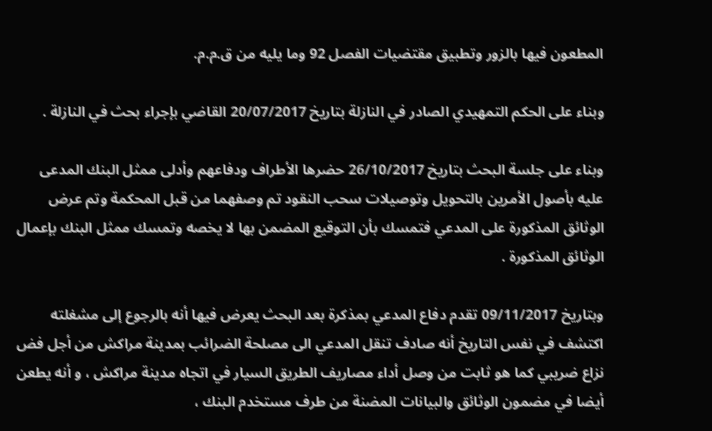المطعون فيها بالزور وتطبيق مقتضيات الفصل 92 وما يليه من ق.م.م.

وبناء على الحكم التمهيدي الصادر في النازلة بتاريخ 20/07/2017 القاضي بإجراء بحث في النازلة .

وبناء على جلسة البحث بتاريخ 26/10/2017 حضرها الأطراف ودفاعهم وأدلى ممثل البنك المدعى عليه بأصول الأمرين بالتحويل وتوصيلات سحب النقود تم وصفهما من قبل المحكمة وتم عرض الوثائق المذكورة على المدعي فتمسك بأن التوقيع المضمن بها لا يخصه وتمسك ممثل البنك بإعمال الوثائق المذكورة .

وبتاريخ 09/11/2017 تقدم دفاع المدعي بمذكرة بعد البحث يعرض فيها أنه بالرجوع إلى مشغلته اكتشف في نفس التاريخ أنه صادف تنقل المدعي الى مصلحة الضرائب بمدينة مراكش من أجل فض نزاع ضريبي كما هو ثابت من وصل أداء مصاريف الطريق السيار في اتجاه مدينة مراكش ، و أنه يطعن أيضا في مضمون الوثائق والبيانات المضنة من طرف مستخدم البنك ،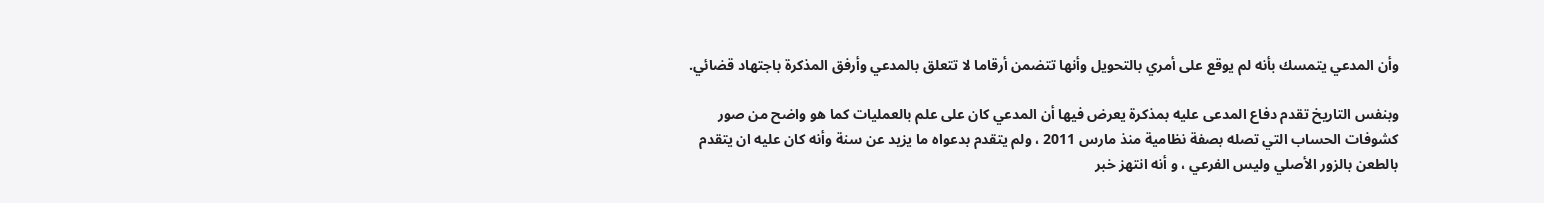وأن المدعي يتمسك بأنه لم يوقع على أمري بالتحويل وأنها تتضمن أرقاما لا تتعلق بالمدعي وأرفق المذكرة باجتهاد قضائي.

وبنفس التاريخ تقدم دفاع المدعى عليه بمذكرة يعرض فيها أن المدعي كان على علم بالعمليات كما هو واضح من صور كشوفات الحساب التي تصله بصفة نظامية منذ مارس 2011 ، ولم يتقدم بدعواه ما يزيد عن سنة وأنه كان عليه ان يتقدم بالطعن بالزور الأصلي وليس الفرعي ، و أنه انتهز خبر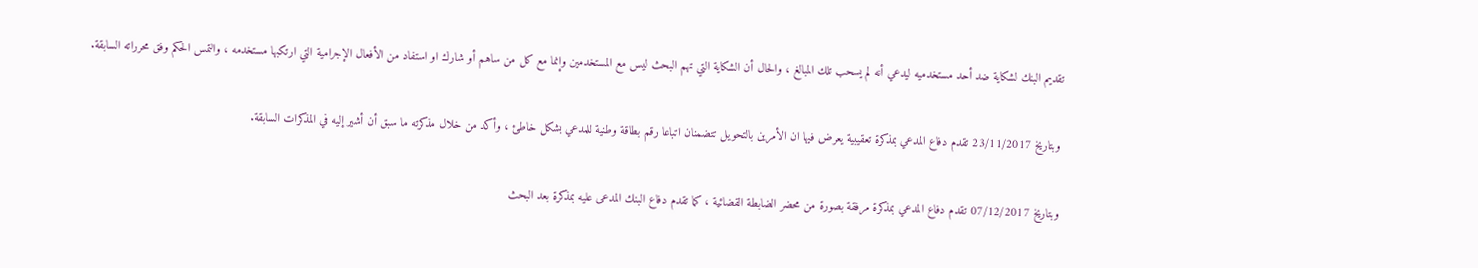تقديم البنك لشكاية ضد أحد مستخدميه ليدعي أنه لم يسحب تلك المبالغ ، والحال أن الشكاية التي تهم البحث ليس مع المستخدمين وإنما مع كل من ساهم أو شارك او استفاد من الأفعال الإجرامية التي ارتكبها مستخدمه ، والتمس الحكم وفق محرراته السابقة.

وبتاريخ 23/11/2017 تقدم دفاع المدعي بمذكرة تعقيبية يعرض فيها ان الأمرين بالتحويل تتضمنان اتباعا رقم بطاقة وطنية للمدعي بشكل خاطئ ، وأكد من خلال مذكرته ما سبق أن أشير إليه في المذكرات السابقة.

وبتاريخ 07/12/2017 تقدم دفاع المدعي بمذكرة مرفقة بصورة من محضر الضابطة القضائية ، كما تقدم دفاع البنك المدعى عليه بمذكرة بعد البحث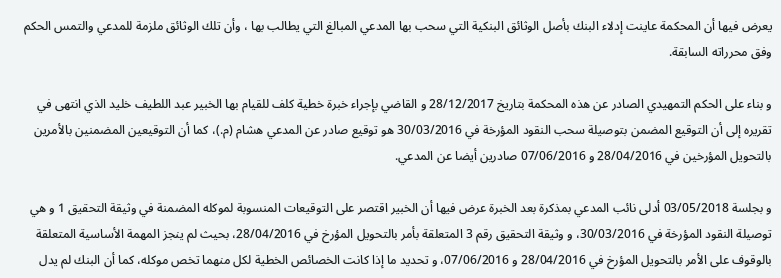يعرض فيها أن المحكمة عاينت إدلاء البنك بأصل الوثائق البنكية التي سحب بها المدعي المبالغ التي يطالب بها ، وأن تلك الوثائق ملزمة للمدعي والتمس الحكم وفق محرراته السابقة.

و بناء على الحكم التمهيدي الصادر عن هذه المحكمة بتاريخ 28/12/2017 و القاضي بإجراء خبرة خطية كلف للقيام بها الخبير عبد اللطيف خليد الذي انتهى في تقريره إلى أن التوقيع المضمن بتوصيلة سحب النقود المؤرخة في 30/03/2016 هو توقيع صادر عن المدعي هشام (م.)، كما أن التوقيعين المضمنين بالأمرين بالتحويل المؤرخين في 28/04/2016 و 07/06/2016 صادرين أيضا عن المدعي.

و بجلسة 03/05/2018 أدلى نائب المدعي بمذكرة بعد الخبرة عرض فيها أن الخبير اقتصر على التوقيعات المنسوبة لموكله المضمنة في وثيقة التحقيق 1 و هي توصيلة النقود المؤرخة في 30/03/2016، و وثيقة التحقيق رقم 3 المتعلقة بأمر بالتحويل المؤرخ في 28/04/2016، بحيث لم ينجز المهمة الأساسية المتعلقة بالوقوف على الأمر بالتحويل المؤرخ في 28/04/2016 و 07/06/2016، و تحديد ما إذا كانت الخصائص الخطية لكل منهما تخص موكله، كما أن البنك لم يدل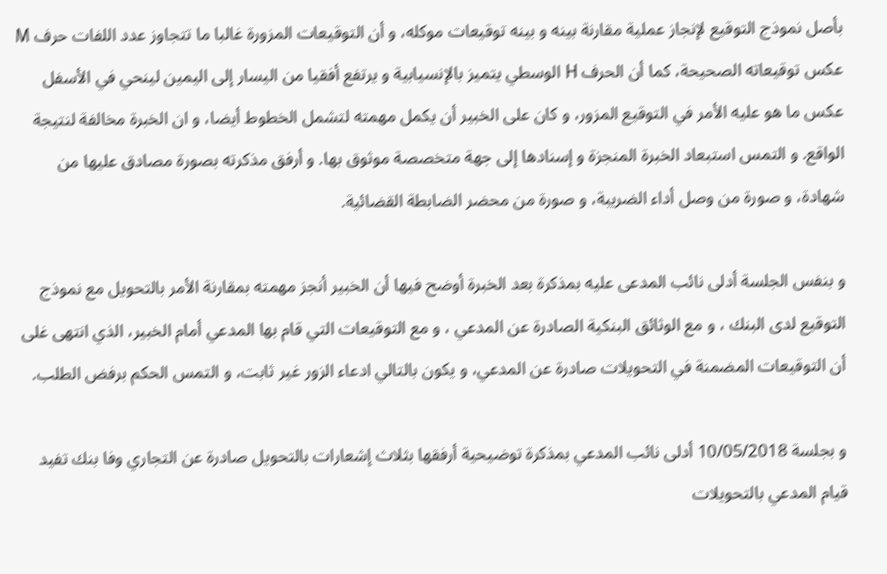بأصل نموذج التوقيع لإنجاز عملية مقارنة بينه و بينه توقيعات موكله، و أن التوقيعات المزورة غالبا ما تتجاوز عدد اللفات حرف M عكس توقيعاته الصحيحة، كما أن الحرف H الوسطي يتميز بالإنسيابية و يرتفع أفقيا من اليسار إلى اليمين لينحي في الأسفل عكس ما هو عليه الأمر في التوقيع المزور، و كان على الخبير أن يكمل مهمته لتشمل الخطوط أيضا، و ان الخبرة مخالفة لنتيجة الواقع. و التمس استبعاد الخبرة المنجزة و إسنادها إلى جهة متخصصة موثوق بها. و أرفق مذكرته بصورة مصادق عليها من شهادة، و صورة من وصل أداء الضريبة، و صورة من محضر الضابطة القضائية.

و بنفس الجلسة أدلى نائب المدعى عليه بمذكرة بعد الخبرة أوضح فيها أن الخبير أنجز مهمته بمقارنة الأمر بالتحويل مع نموذج التوقيع لدى البنك ، و مع الوثائق البنكية الصادرة عن المدعي ، و مع التوقيعات التي قام بها المدعي أمام الخبير، الذي انتهى غلى أن التوقيعات المضمنة في التحويلات صادرة عن المدعي، و يكون بالتالي ادعاء الزور غير ثابت، و التمس الحكم برفض الطلب.

و بجلسة 10/05/2018 أدلى نائب المدعي بمذكرة توضيحية أرفقها بثلاث إشعارات بالتحويل صادرة عن التجاري وفا بنك تفيد قيام المدعي بالتحويلات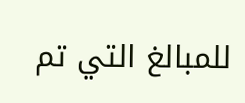للمبالغ التي تم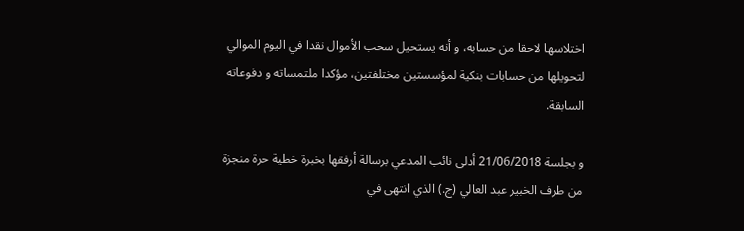اختلاسها لاحقا من حسابه، و أنه يستحيل سحب الأموال نقدا في اليوم الموالي لتحويلها من حسابات بنكية لمؤسستين مختلفتين، مؤكدا ملتمساته و دفوعاته السابقة.

و بجلسة 21/06/2018 أدلى نائب المدعي برسالة أرفقها بخبرة خطية حرة منجزة من طرف الخبير عبد العالي (ج.) الذي انتهى في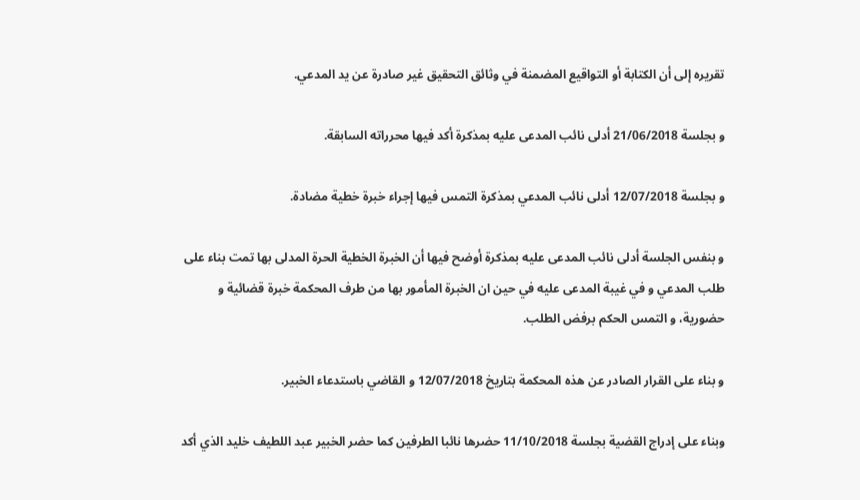تقريره إلى أن الكتابة أو التواقيع المضمنة في وثائق التحقيق غير صادرة عن يد المدعي.

و بجلسة 21/06/2018 أدلى نائب المدعى عليه بمذكرة أكد فيها محرراته السابقة.

و بجلسة 12/07/2018 أدلى نائب المدعي بمذكرة التمس فيها إجراء خبرة خطية مضادة.

و بنفس الجلسة أدلى نائب المدعى عليه بمذكرة أوضح فيها أن الخبرة الخطية الحرة المدلى بها تمت بناء على طلب المدعي و في غيبة المدعى عليه في حين ان الخبرة المأمور بها من طرف المحكمة خبرة قضائية و حضورية، و التمس الحكم برفض الطلب.

و بناء على القرار الصادر عن هذه المحكمة بتاريخ 12/07/2018 و القاضي باستدعاء الخبير.

وبناء على إدراج القضية بجلسة 11/10/2018 حضرها نائبا الطرفين كما حضر الخبير عبد اللطيف خليد الذي أكد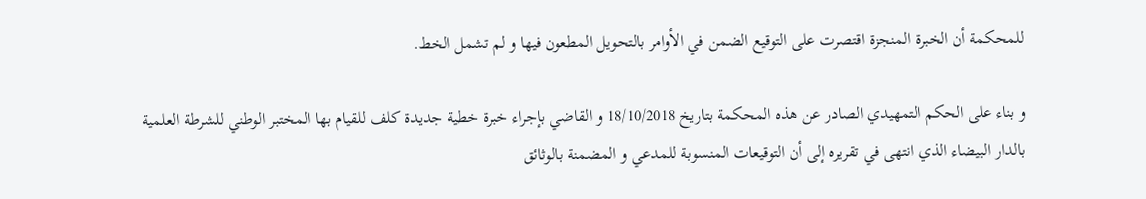للمحكمة أن الخبرة المنجزة اقتصرت على التوقيع الضمن في الأوامر بالتحويل المطعون فيها و لم تشمل الخط.

و بناء على الحكم التمهيدي الصادر عن هذه المحكمة بتاريخ 18/10/2018 و القاضي بإجراء خبرة خطية جديدة كلف للقيام بها المختبر الوطني للشرطة العلمية بالدار البيضاء الذي انتهى في تقريره إلى أن التوقيعات المنسوبة للمدعي و المضمنة بالوثائق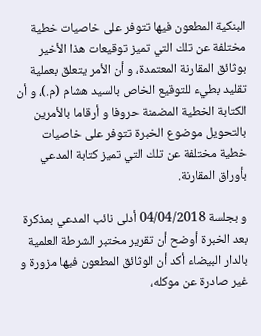البنكية المطعون فيها تتوفر على خاصيات خطية مختلفة عن تلك التي تميز توقيعات هذا الأخير بوثائق المقارنة المعتمدة، و أن الأمر يتعلق بعملية تقليد بطيء للتوقيع الخاص بالسيد هشام (م.)، و أن الكتابة الخطية المضمنة حروفا و أرقاما بالأمرين بالتحويل موضوع الخبرة تتوفر على خاصيات خطية مختلفة عن تلك التي تميز كتابة المدعي بأوراق المقارنة.

و بجلسة 04/04/2018 أدلى نائب المدعي بمذكرة بعد الخبرة أوضح أن تقرير مختبر الشرطة العلمية بالدار البيضاء أكد أن الوثائق المطعون فيها مزورة و غير صادرة عن موكله،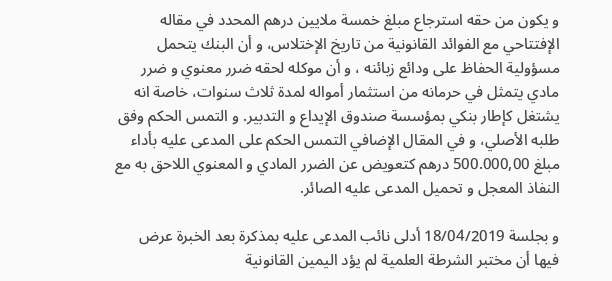و يكون من حقه استرجاع مبلغ خمسة ملايين درهم المحدد في مقاله الإفتتاحي مع الفوائد القانونية من تاريخ الإختلاس، و أن البنك يتحمل مسؤولية الحفاظ على ودائع زبائنه ، و أن موكله لحقه ضرر معنوي و ضرر مادي يتمثل في حرمانه من استثمار أمواله لمدة ثلاث سنوات، خاصة انه يشتغل كإطار بنكي بمؤسسة صندوق الإيداع و التدبير. و التمس الحكم وفق طلبه الأصلي، و في المقال الإضافي التمس الحكم على المدعى عليه بأداء مبلغ 500.000,00 درهم كتعويض عن الضرر المادي و المعنوي اللاحق به مع النفاذ المعجل و تحميل المدعى عليه الصائر.

و بجلسة 18/04/2019 أدلى نائب المدعى عليه بمذكرة بعد الخبرة عرض فيها أن مختبر الشرطة العلمية لم يؤد اليمين القانونية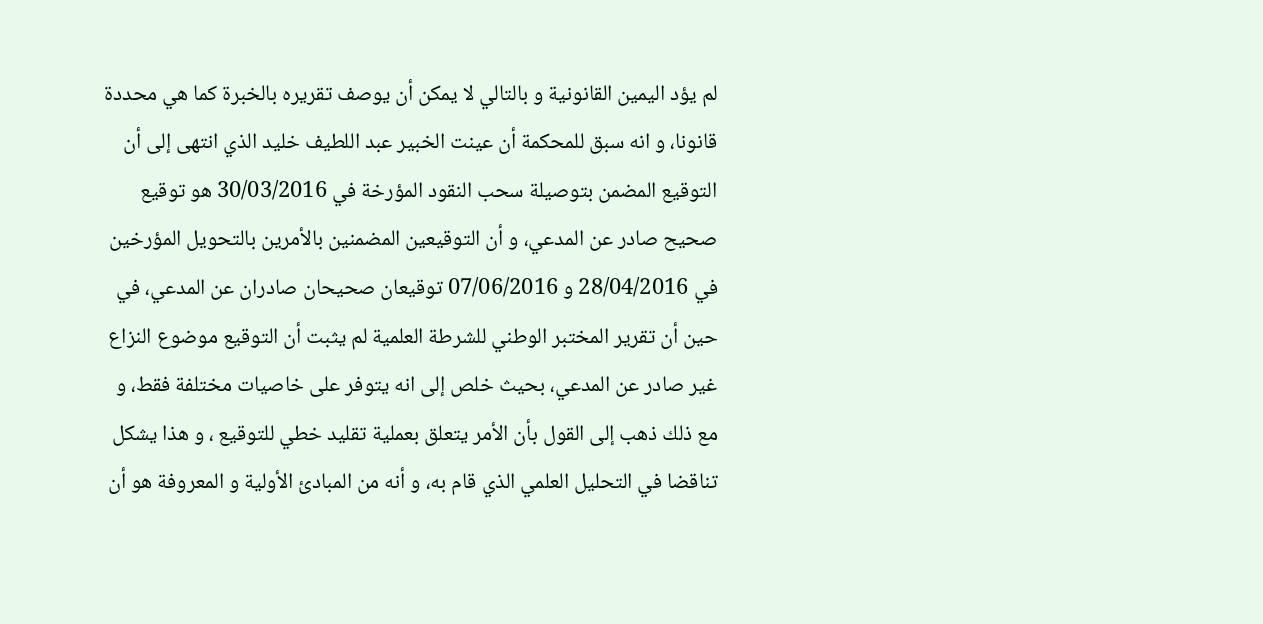لم يؤد اليمين القانونية و بالتالي لا يمكن أن يوصف تقريره بالخبرة كما هي محددة قانونا، و انه سبق للمحكمة أن عينت الخبير عبد اللطيف خليد الذي انتهى إلى أن التوقيع المضمن بتوصيلة سحب النقود المؤرخة في 30/03/2016 هو توقيع صحيح صادر عن المدعي، و أن التوقيعين المضمنين بالأمرين بالتحويل المؤرخين في 28/04/2016 و 07/06/2016 توقيعان صحيحان صادران عن المدعي، في حين أن تقرير المختبر الوطني للشرطة العلمية لم يثبت أن التوقيع موضوع النزاع غير صادر عن المدعي، بحيث خلص إلى انه يتوفر على خاصيات مختلفة فقط، و مع ذلك ذهب إلى القول بأن الأمر يتعلق بعملية تقليد خطي للتوقيع ، و هذا يشكل تناقضا في التحليل العلمي الذي قام به، و أنه من المبادئ الأولية و المعروفة هو أن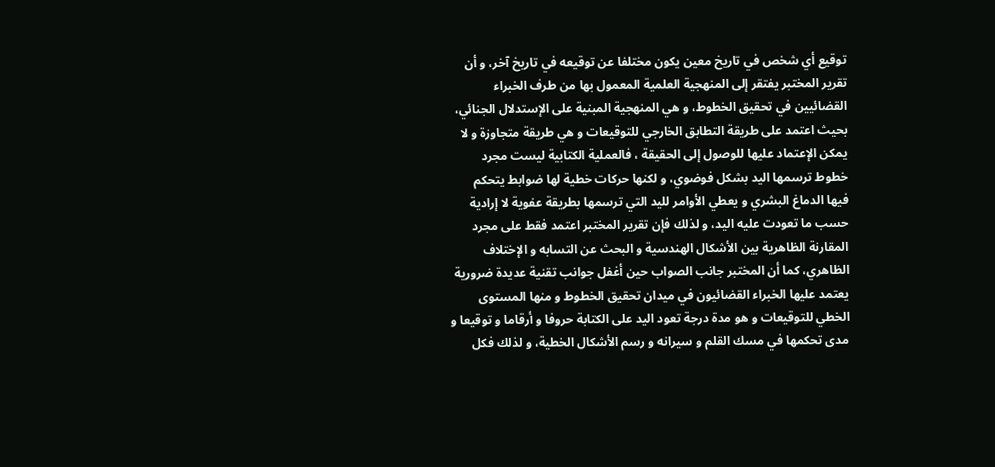توقيع أي شخص في تاريخ معين يكون مختلفا عن توقيعه في تاريخ آخر، و أن تقرير المختبر يفتقر إلى المنهجية العلمية المعمول بها من طرف الخبراء القضائيين في تحقيق الخطوط، و هي المنهجية المبنية على الإستدلال الجنائي، بحيث اعتمد على طريقة التطابق الخارجي للتوقيعات و هي طريقة متجاوزة و لا يمكن الإعتماد عليها للوصول إلى الحقيقة ، فالعملية الكتابية ليست مجرد خطوط ترسمها اليد بشكل فوضوي، و لكنها حركات خطية لها ضوابط يتحكم فيها الدماغ البشري و يعطي الأوامر لليد التي ترسمها بطريقة عفوية لا إرادية حسب ما تعودت عليه اليد، و لذلك فإن تقرير المختبر اعتمد فقط على مجرد المقارنة الظاهرية بين الأشكال الهندسية و البحث عن التسابه و الإختلاف الظاهري، كما أن المختبر جانب الصواب حين أغفل جوانب تقنية عديدة ضرورية يعتمد عليها الخبراء القضائيون في ميدان تحقيق الخطوط و منها المستوى الخطي للتوقيعات و هو مدة درجة تعود اليد على الكتابة حروفا و أرقاما و توقيعا و مدى تحكمها في مسك القلم و سيرانه و رسم الأشكال الخطية، و لذلك فكل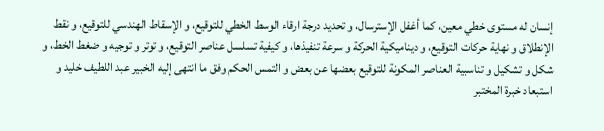إنسان له مستوى خطي معين، كما أغفل الإسترسال، و تحديد درجة ارقاء الوسط الخطي للتوقيع، و الإسقاط الهندسي للتوقيع، و نقط الإنطلاق و نهاية حركات التوقيع، و ديناميكية الحركة و سرعة تنفيذها، و كيفية تسلسل عناصر التوقيع، و توتر و توجيه و ضغط الخط، و شكل و تشكيل و تناسبية العناصر المكونة للتوقيع بعضها عن بعض و التمس الحكم وفق ما انتهى إليه الخبير عبد اللطيف خليد و استبعاد خبرة المختبر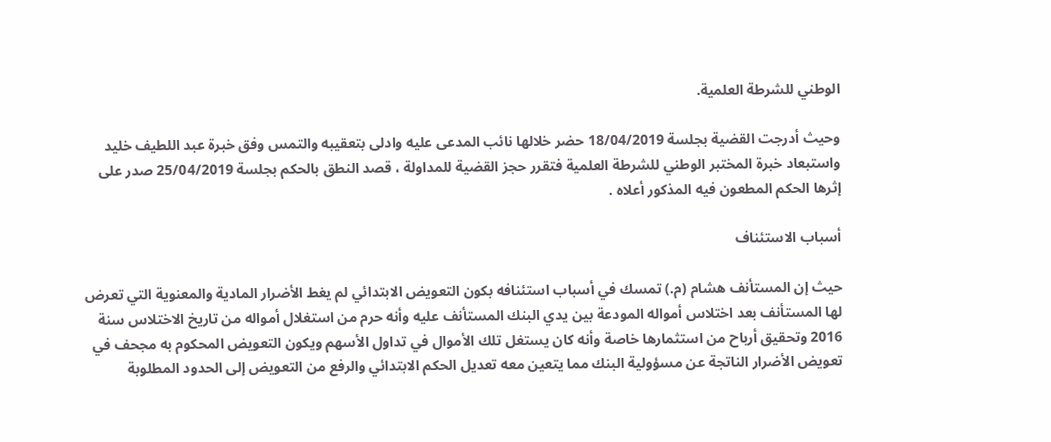الوطني للشرطة العلمية.

وحيث أدرجت القضية بجلسة 18/04/2019 حضر خلالها نائب المدعى عليه وادلى بتعقيبه والتمس وفق خبرة عبد اللطيف خليد واستبعاد خبرة المختبر الوطني للشرطة العلمية فتقرر حجز القضية للمداولة ، قصد النطق بالحكم بجلسة 25/04/2019 صدر على إثرها الحكم المطعون فيه المذكور أعلاه .

أسباب الاستئناف

حيث إن المستأنف هشام (م.) تمسك في أسباب استئنافه بكون التعويض الابتدائي لم يغط الأضرار المادية والمعنوية التي تعرض لها المستأنف بعد اختلاس أمواله المودعة بين يدي البنك المستأنف عليه وأنه حرم من استغلال أمواله من تاريخ الاختلاس سنة 2016 وتحقيق أرباح من استثمارها خاصة وأنه كان يستغل تلك الأموال في تداول الأسهم ويكون التعويض المحكوم به مجحف في تعويض الأضرار الناتجة عن مسؤولية البنك مما يتعين معه تعديل الحكم الابتدائي والرفع من التعويض إلى الحدود المطلوبة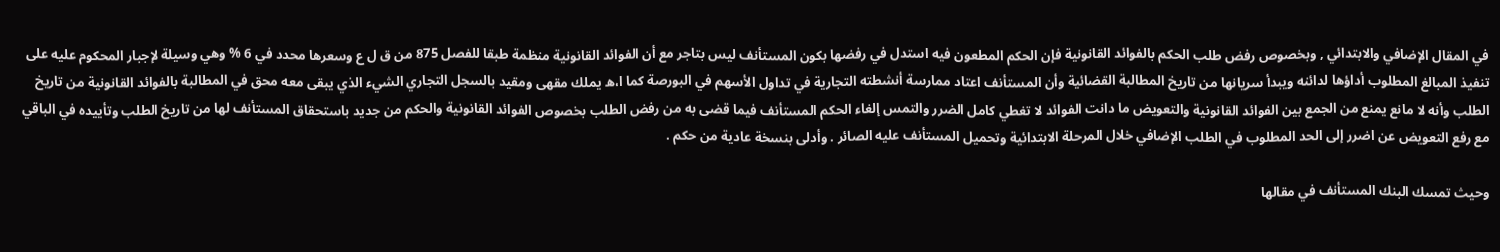في المقال الإضافي والابتدائي , وبخصوص رفض طلب الحكم بالفوائد القانونية فإن الحكم المطعون فيه استدل في رفضها بكون المستأنف ليس بتاجر مع أن الفوائد القانونية منظمة طبقا للفصل 875 من ق ل ع وسعرها محدد في 6 % وهي وسيلة لإجبار المحكوم عليه على تنفيذ المبالغ المطلوب أداؤها لدائنه ويبدأ سريانها من تاريخ المطالبة القضائية وأن المستأنف اعتاد ممارسة أنشطته التجارية في تداول الأسهم في البورصة كما ا،ه يملك مقهى ومقيد بالسجل التجاري الشيء الذي يبقى معه محق في المطالبة بالفوائد القانونية من تاريخ الطلب وأنه لا مانع يمنع من الجمع بين الفوائد القانونية والتعويض ما دانت الفوائد لا تغطي كامل الضرر والتمس إلغاء الحكم المستأنف فيما قضى به من رفض الطلب بخصوص الفوائد القانونية والحكم من جديد باستحقاق المستأنف لها من تاريخ الطلب وتأييده في الباقي مع رفع التعويض عن اضرر إلى الحد المطلوب في الطلب الإضافي خلال المرحلة الابتدائية وتحميل المستأنف عليه الصائر . وأدلى بنسخة عادية من حكم .

وحيث تمسك البنك المستأنف في مقالها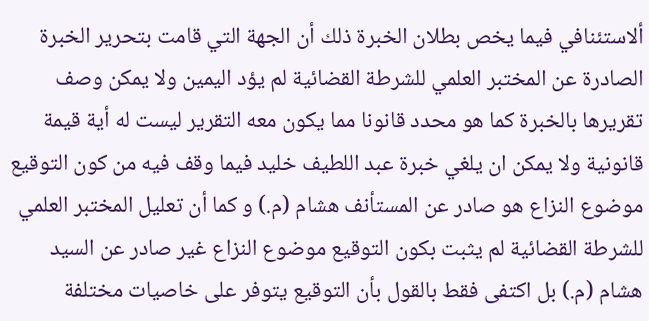ألاستئنافي فيما يخص بطلان الخبرة ذلك أن الجهة التي قامت بتحرير الخبرة الصادرة عن المختبر العلمي للشرطة القضائية لم يؤد اليمين ولا يمكن وصف تقريرها بالخبرة كما هو محدد قانونا مما يكون معه التقرير ليست له أية قيمة قانونية ولا يمكن ان يلغي خبرة عبد اللطيف خليد فيما وقف فيه من كون التوقيع موضوع النزاع هو صادر عن المستأنف هشام (م.) و كما أن تعليل المختبر العلمي للشرطة القضائية لم يثبت بكون التوقيع موضوع النزاع غير صادر عن السيد هشام (م.) بل اكتفى فقط بالقول بأن التوقيع يتوفر على خاصيات مختلفة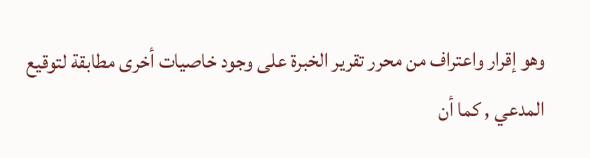وهو إقرار واعتراف من محرر تقرير الخبرة على وجود خاصيات أخرى مطابقة لتوقيع المدعي , كما أن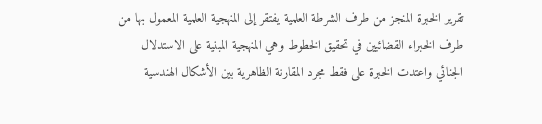تقرير الخبرة المنجز من طرف الشرطة العلمية يفتقر إلى المنهجية العلمية المعمول بها من طرف الخبراء القضائيين في تحقيق الخطوط وهي المنهجية المبنية على الاستدلال الجنائي واعتدت الخبرة على فقط مجرد المقارنة الظاهرية بين الأشكال الهندسية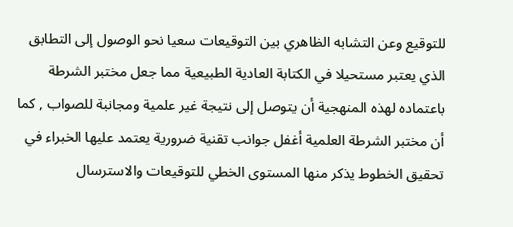للتوقيع وعن التشابه الظاهري بين التوقيعات سعيا نحو الوصول إلى التطابق الذي يعتبر مستحيلا في الكتابة العادية الطبيعية مما جعل مختبر الشرطة باعتماده لهذه المنهجية أن يتوصل إلى نتيجة غير علمية ومجانبة للصواب , كما أن مختبر الشرطة العلمية أغفل جوانب تقنية ضرورية يعتمد عليها الخبراء في تحقيق الخطوط يذكر منها المستوى الخطي للتوقيعات والاسترسال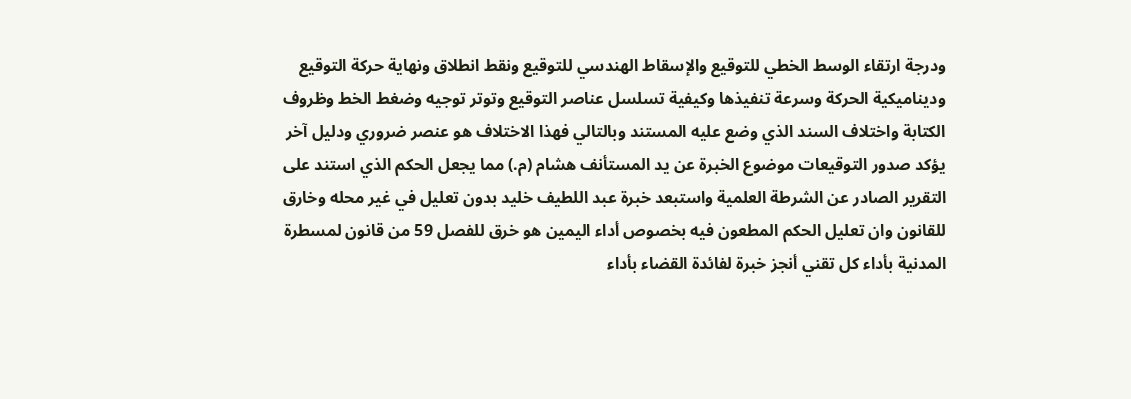ودرجة ارتقاء الوسط الخطي للتوقيع والإسقاط الهندسي للتوقيع ونقط انطلاق ونهاية حركة التوقيع وديناميكية الحركة وسرعة تنفيذها وكيفية تسلسل عناصر التوقيع وتوتر توجيه وضغط الخط وظروف الكتابة واختلاف السند الذي وضع عليه المستند وبالتالي فهذا الاختلاف هو عنصر ضروري ودليل آخر يؤكد صدور التوقيعات موضوع الخبرة عن يد المستأنف هشام (م.) مما يجعل الحكم الذي استند على التقرير الصادر عن الشرطة العلمية واستبعد خبرة عبد اللطيف خليد بدون تعليل في غير محله وخارق للقانون وان تعليل الحكم المطعون فيه بخصوص أداء اليمين هو خرق للفصل 59 من قانون لمسطرة المدنية بأداء كل تقني أنجز خبرة لفائدة القضاء بأداء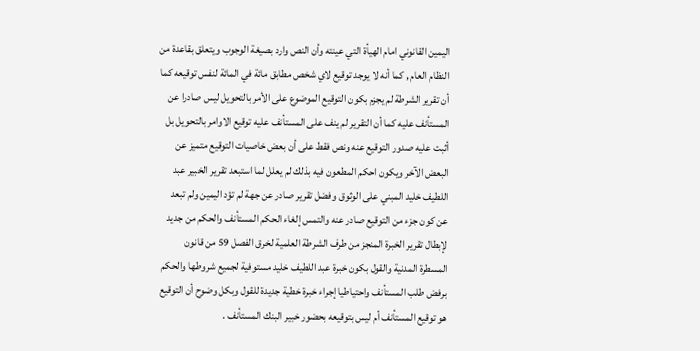اليمين القانوني امام الهيأة التي عينته وأن النص وارد بصيغة الوجوب ويتعلق بقاعدة من النظام العام , كما أنه لا يوجد توقيع لاي شخص مطابق مائة في المائة لنفس توقيعه كما أن تقرير الشرطة لم يجزم بكون التوقيع الموضوع على الأمر بالتحويل ليس صادرا عن المستأنف عليه كما أن التقرير لم ينف على المستأنف عليه توقيع الاوامر بالتحويل بل أثبت عليه صدور التوقيع عنه ونص فقط على أن بعض خاصيات التوقيع متميز عن البعض الآخر ويكون احكم المطعون فيه بذلك لم يعلل لما استبعد تقرير الخبير عبد اللطيف خليد المبني على الوثوق وفضل تقرير صادر عن جهة لم تؤد اليمين ولم تبعد عن كون جزء من التوقيع صادر عنه والتمس إلغاء الحكم المستأنف والحكم من جديد لإبطال تقرير الخبرة المنجز من طرف الشرطة العلمية لخرق الفصل 59 من قانون المسطرة المدنية والقول بكون خبرة عبد اللطيف خليد مستوفية لجميع شروطها والحكم برفض طلب المستأنف واحتياطيا إجراء خبرة خطية جديدة للقول وبكل وضوح أن التوقيع هو توقيع المستأنف أم ليس بتوقيعه بحضور خبير البنك المستأنف .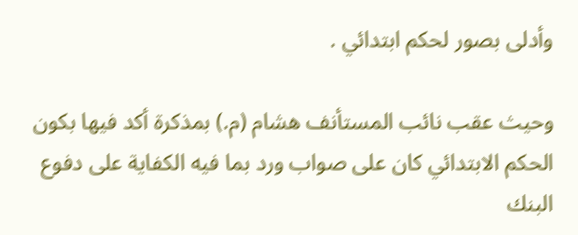وأدلى بصور لحكم ابتدائي .

وحيث عقب نائب المستأنف هشام (م.) بمذكرة أكد فيها بكون الحكم الابتدائي كان على صواب ورد بما فيه الكفاية على دفوع البنك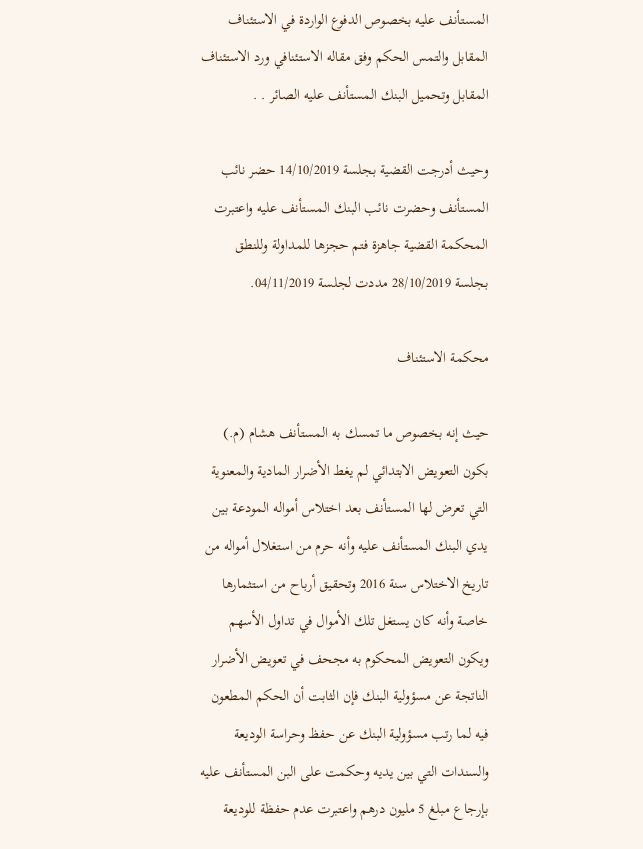المستأنف عليه بخصوص الدفوع الواردة في الاستئناف المقابل والتمس الحكم وفق مقاله الاستئنافي ورد الاستئناف المقابل وتحميل البنك المستأنف عليه الصائر . .

وحيث أدرجت القضية بجلسة 14/10/2019 حضر نائب المستأنف وحضرت نائب البنك المستأنف عليه واعتبرت المحكمة القضية جاهزة فتم حجزها للمداولة وللنطق بجلسة 28/10/2019 مددت لجلسة 04/11/2019.

محكمة الاستئناف

حيث إنه بخصوص ما تمسك به المستأنف هشام (م.) بكون التعويض الابتدائي لم يغط الأضرار المادية والمعنوية التي تعرض لها المستأنف بعد اختلاس أمواله المودعة بين يدي البنك المستأنف عليه وأنه حرم من استغلال أمواله من تاريخ الاختلاس سنة 2016 وتحقيق أرباح من استثمارها خاصة وأنه كان يستغل تلك الأموال في تداول الأسهم ويكون التعويض المحكوم به مجحف في تعويض الأضرار الناتجة عن مسؤولية البنك فإن الثابت أن الحكم المطعون فيه لما رتب مسؤولية البنك عن حفظ وحراسة الوديعة والسندات التي بين يديه وحكمت على البن المستأنف عليه بإرجاع مبلغ 5 مليون درهم واعتبرت عدم حفظة للوديعة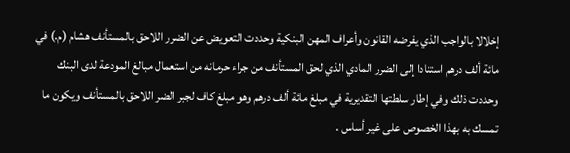إخلالا بالواجب الذي يفرضه القانون وأعراف المهن البنكية وحددت التعويض عن الضرر اللاحق بالمستأنف هشام (م.) في مائة ألف درهم استنادا إلى الضرر المادي الذي لحق المستأنف من جراء حرمانه من استعمال مبالغ المودعة لدى البنك وحددت ذلك وفي إطار سلطتها التقديرية في مبلغ مائة ألف درهم وهو مبلغ كاف لجبر الضر اللاحق بالمستأنف ويكون ما تمسك به بهذا الخصوص على غير أساس .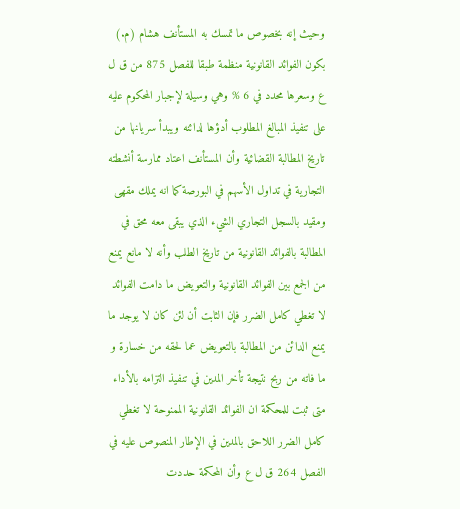وحيث إنه بخصوص ما تمسك به المستأنف هشام (م.) بكون الفوائد القانونية منظمة طبقا للفصل 875 من ق ل ع وسعرها محدد في 6 % وهي وسيلة لإجبار المحكوم عليه على تنفيذ المبالغ المطلوب أدؤها لدائنه ويبدأ سريانها من تاريخ المطالبة القضائية وأن المستأنف اعتاد ممارسة أنشطته التجارية في تداول الأسهم في البورصة كما انه يملك مقهى ومقيد بالسجل التجاري الشيء الذي يبقى معه محق في المطالبة بالفوائد القانونية من تاريخ الطلب وأنه لا مانع يمنع من الجمع بين الفوائد القانونية والتعويض ما دامت الفوائد لا تغطي كامل الضرر فإن الثابت أن لئن كان لا يوجد ما يمنع الدائن من المطالبة بالتعويض عما لحقه من خسارة و ما فاته من ربح نتيجة تأخر المدين في تنفيذ التزامه بالأداء متى ثبت للمحكمة ان الفوائد القانونية الممنوحة لا تغطي كامل الضرر اللاحق بالمدين في الإطار المنصوص عليه في الفصل 264 ق ل ع وأن المحكمة حددت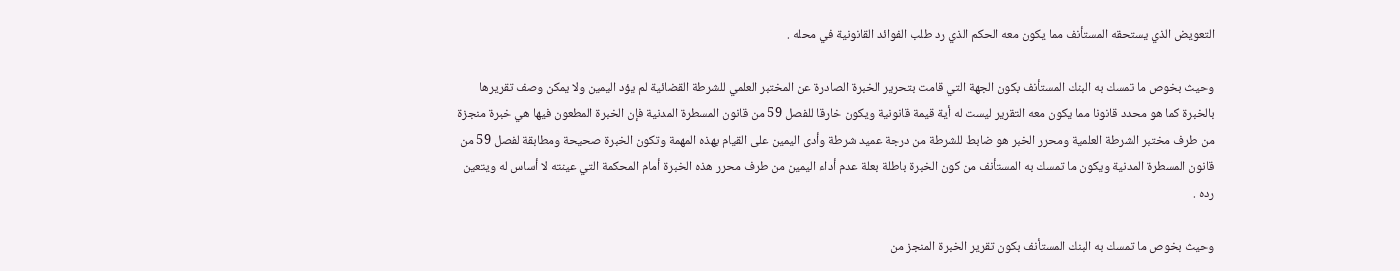التعويض الذي يستحقه المستأنف مما يكون معه الحكم الذي رد طلب الفوائد القانونية في محله .

وحيث بخوص ما تمسك به البنك المستأنف بكون الجهة التي قامت بتحرير الخبرة الصادرة عن المختبر العلمي للشرطة القضائية لم يؤد اليمين ولا يمكن وصف تقريرها بالخبرة كما هو محدد قانونا مما يكون معه التقرير ليست له أية قيمة قانونية ويكون خارقا للفصل 59 من قانون المسطرة المدنية فإن الخبرة المطعون فيها هي خبرة منجزة من طرف مختبر الشرطة العلمية ومحرر الخبر هو ضابط للشرطة من درجة عميد شرطة وأدى اليمين على القيام بهذه المهمة وتكون الخبرة صحيحة ومطابقة لفصل 59 من قانون المسطرة المدنية ويكون ما تمسك به المستأنف من كون الخبرة باطلة بعلة عدم أداء اليمين من طرف محرر هذه الخبرة أمام المحكمة التي عينته لا أساس له ويتعين رده .

وحيث بخوص ما تمسك به البنك المستأنف بكون تقرير الخبرة المنجز من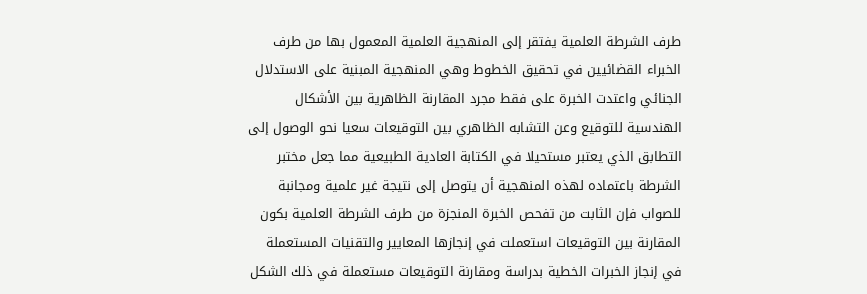طرف الشرطة العلمية يفتقر إلى المنهجية العلمية المعمول بها من طرف الخبراء القضائيين في تحقيق الخطوط وهي المنهجية المبنية على الاستدلال الجنائي واعتدت الخبرة على فقط مجرد المقارنة الظاهرية بين الأشكال الهندسية للتوقيع وعن التشابه الظاهري بين التوقيعات سعيا نحو الوصول إلى التطابق الذي يعتبر مستحيلا في الكتابة العادية الطبيعية مما جعل مختبر الشرطة باعتماده لهذه المنهجية أن يتوصل إلى نتيجة غير علمية ومجانبة للصواب فإن الثابت من تفحص الخبرة المنجزة من طرف الشرطة العلمية بكون المقارنة بين التوقيعات استعملت في إنجازها المعايير والتقنيات المستعملة في إنجاز الخبرات الخطية بدراسة ومقارنة التوقيعات مستعملة في ذلك الشكل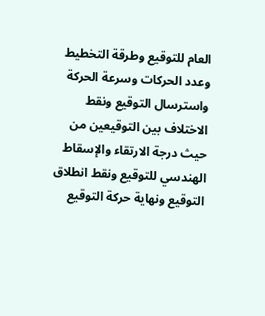العام للتوقيع وطرقة التخطيط وعدد الحركات وسرعة الحركة واسترسال التوقيع ونقط الاختلاف بين التوقيعين من حيث درجة الارتقاء والإسقاط الهندسي للتوقيع ونقط انطلاق التوقيع ونهاية حركة التوقيع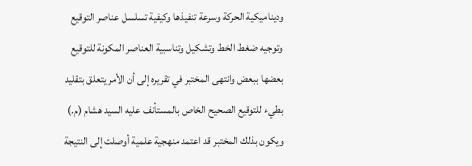وديناميكية الحركة وسرعة تنفيذها وكيفية تسلسل عناصر التوقيع وتوجيه ضغط الخط وتشكيل وتناسبية العناصر المكونة للتوقيع بعضها ببعض وانتهى المختبر في تقريره إلى أن الأمر يتعلق بتقليد بطيء للتوقيع الصحيح الخاص بالمستأنف عليه السيد هشام (م.) ويكون بذلك المختبر قد اعتمد منهجية علمية أوصلت إلى النتيجة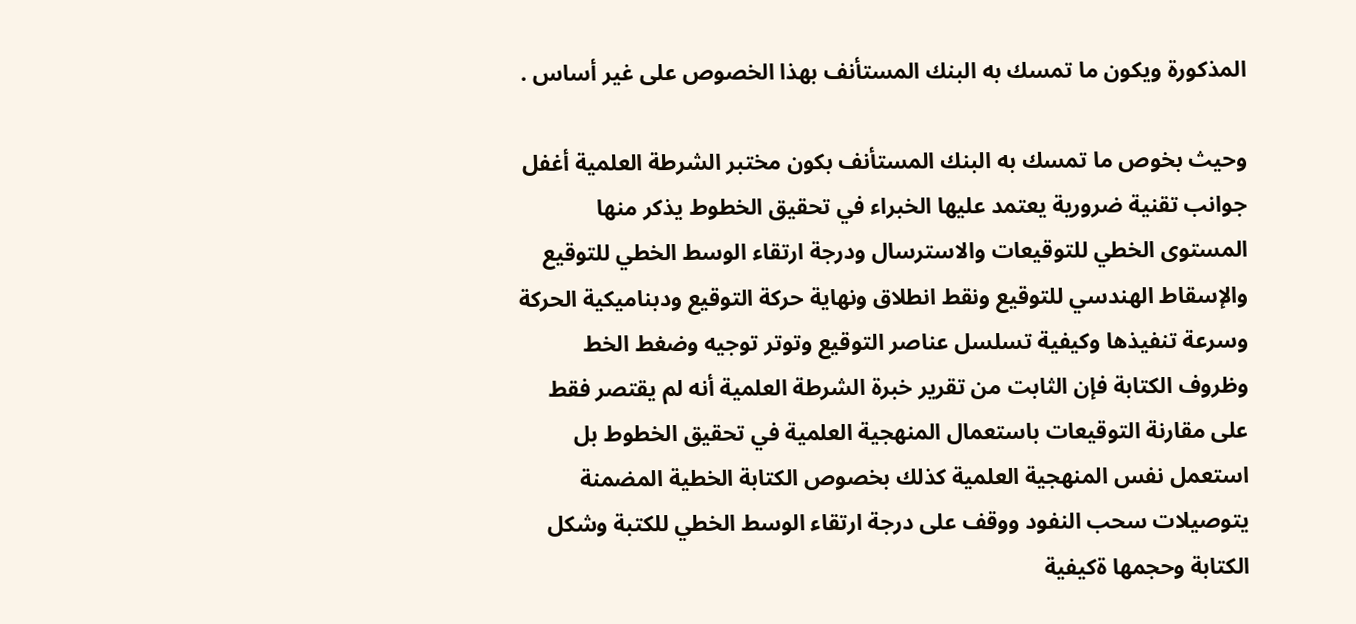المذكورة ويكون ما تمسك به البنك المستأنف بهذا الخصوص على غير أساس .

وحيث بخوص ما تمسك به البنك المستأنف بكون مختبر الشرطة العلمية أغفل جوانب تقنية ضرورية يعتمد عليها الخبراء في تحقيق الخطوط يذكر منها المستوى الخطي للتوقيعات والاسترسال ودرجة ارتقاء الوسط الخطي للتوقيع والإسقاط الهندسي للتوقيع ونقط انطلاق ونهاية حركة التوقيع ودبناميكية الحركة وسرعة تنفيذها وكيفية تسلسل عناصر التوقيع وتوتر توجيه وضغط الخط وظروف الكتابة فإن الثابت من تقرير خبرة الشرطة العلمية أنه لم يقتصر فقط على مقارنة التوقيعات باستعمال المنهجية العلمية في تحقيق الخطوط بل استعمل نفس المنهجية العلمية كذلك بخصوص الكتابة الخطية المضمنة يتوصيلات سحب النفود ووقف على درجة ارتقاء الوسط الخطي للكتبة وشكل الكتابة وحجمها ةكيفية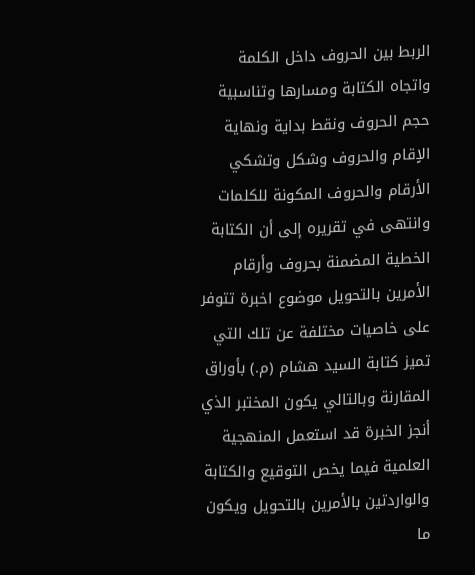الربط بين الحروف داخل الكلمة واتجاه الكتابة ومسارها وتناسبية حجم الحروف ونقط بداية ونهاية الاٍقام والحروف وشكل وتشكي الأرقام والحروف المكونة للكلمات وانتهى في تقريره إلى أن الكتابة الخطية المضمنة بحروف وأرقام الأمرين بالتحويل موضوع اخبرة تتوفر على خاصيات مختلفة عن تلك التي تميز كتابة السيد هشام (م.) بأوراق المقارنة وبالتالي يكون المختبر الذي أنجز الخبرة قد استعمل المنهجية العلمية فيما يخص التوقيع والكتابة والواردتين بالأمرين بالتحويل ويكون ما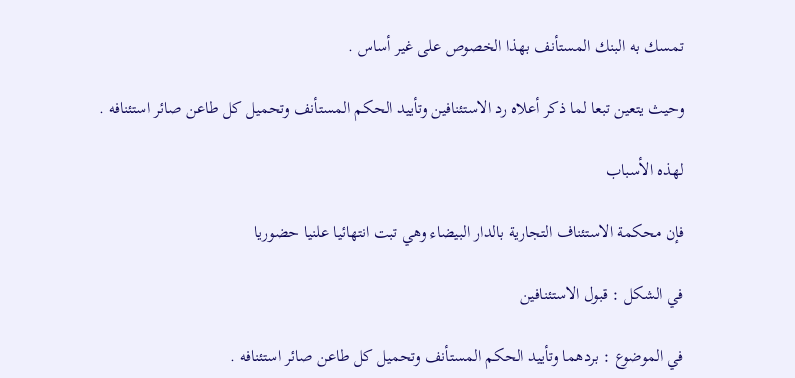تمسك به البنك المستأنف بهذا الخصوص على غير أساس .

وحيث يتعين تبعا لما ذكر أعلاه رد الاستئنافين وتأييد الحكم المستأنف وتحميل كل طاعن صائر استئنافه .

لهذه الأسباب

فإن محكمة الاستئناف التجارية بالدار البيضاء وهي تبت انتهائيا علنيا حضوريا

في الشكل : قبول الاستئنافين

في الموضوع : بردهما وتأييد الحكم المستأنف وتحميل كل طاعن صائر استئنافه .